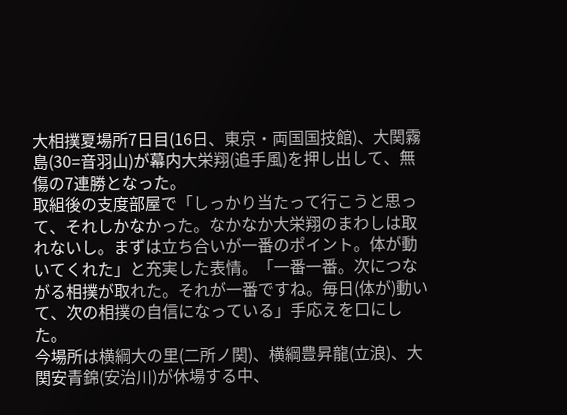大相撲夏場所7日目(16日、東京・両国国技館)、大関霧島(30=音羽山)が幕内大栄翔(追手風)を押し出して、無傷の7連勝となった。
取組後の支度部屋で「しっかり当たって行こうと思って、それしかなかった。なかなか大栄翔のまわしは取れないし。まずは立ち合いが一番のポイント。体が動いてくれた」と充実した表情。「一番一番。次につながる相撲が取れた。それが一番ですね。毎日(体が)動いて、次の相撲の自信になっている」手応えを口にした。
今場所は横綱大の里(二所ノ関)、横綱豊昇龍(立浪)、大関安青錦(安治川)が休場する中、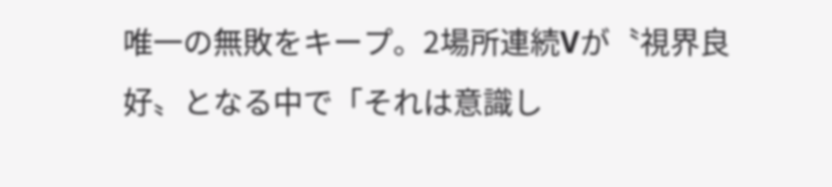唯一の無敗をキープ。2場所連続Vが〝視界良好〟となる中で「それは意識し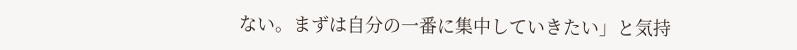ない。まずは自分の一番に集中していきたい」と気持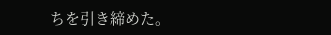ちを引き締めた。